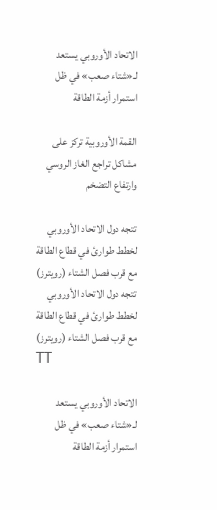الاتحاد الأوروبي يستعد لـ«شتاء صعب» في ظل استمرار أزمة الطاقة

القمة الأوروبية تركز على مشاكل تراجع الغاز الروسي وارتفاع التضخم

تتجه دول الاتحاد الأوروبي لخطط طوارئ في قطاع الطاقة مع قرب فصل الشتاء (رويترز)
تتجه دول الاتحاد الأوروبي لخطط طوارئ في قطاع الطاقة مع قرب فصل الشتاء (رويترز)
TT

الاتحاد الأوروبي يستعد لـ«شتاء صعب» في ظل استمرار أزمة الطاقة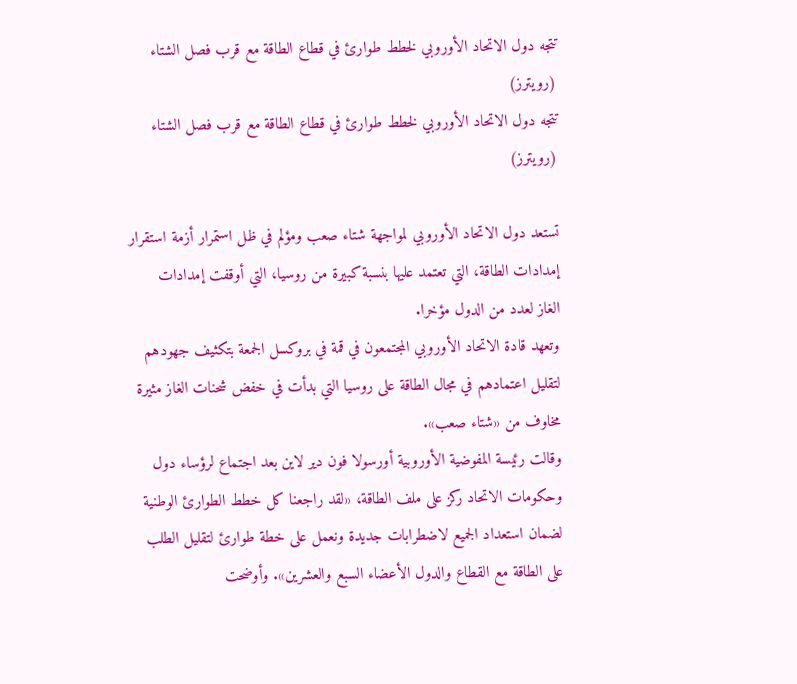تتجه دول الاتحاد الأوروبي لخطط طوارئ في قطاع الطاقة مع قرب فصل الشتاء (رويترز)
تتجه دول الاتحاد الأوروبي لخطط طوارئ في قطاع الطاقة مع قرب فصل الشتاء (رويترز)

تستعد دول الاتحاد الأوروبي لمواجهة شتاء صعب ومؤلم في ظل استمرار أزمة استقرار إمدادات الطاقة، التي تعتمد عليها بنسبة كبيرة من روسيا، التي أوقفت إمدادات الغاز لعدد من الدول مؤخرا.
وتعهد قادة الاتحاد الأوروبي المجتمعون في قمة في بروكسل الجمعة بتكثيف جهودهم لتقليل اعتمادهم في مجال الطاقة على روسيا التي بدأت في خفض شحنات الغاز مثيرة مخاوف من «شتاء صعب».
وقالت رئيسة المفوضية الأوروبية أورسولا فون دير لاين بعد اجتماع لرؤساء دول وحكومات الاتحاد ركز على ملف الطاقة، «لقد راجعنا كل خطط الطوارئ الوطنية لضمان استعداد الجميع لاضطرابات جديدة ونعمل على خطة طوارئ لتقليل الطلب على الطاقة مع القطاع والدول الأعضاء السبع والعشرين». وأوضحت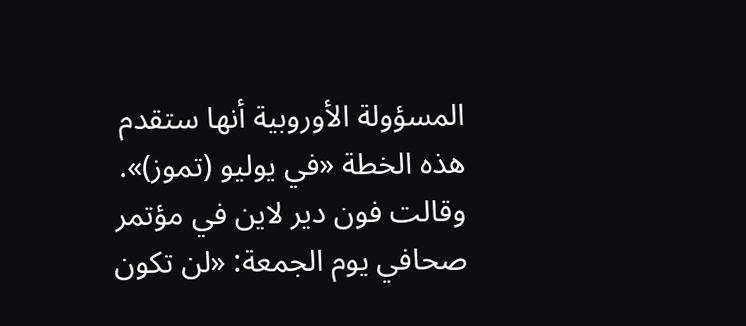المسؤولة الأوروبية أنها ستقدم هذه الخطة «في يوليو (تموز)».
وقالت فون دير لاين في مؤتمر صحافي يوم الجمعة: «لن تكون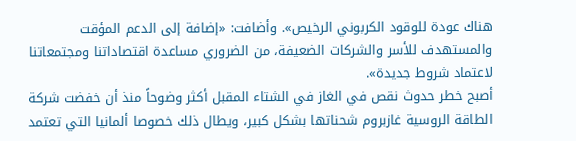هناك عودة للوقود الكربوني الرخيص». وأضافت: «إضافة إلى الدعم المؤقت والمستهدف للأسر والشركات الضعيفة، من الضروري مساعدة اقتصاداتنا ومجتمعاتنا لاعتماد شروط جديدة».
أصبح خطر حدوث نقص في الغاز في الشتاء المقبل أكثر وضوحاً منذ أن خفضت شركة الطاقة الروسية غازبروم شحناتها بشكل كبير، ويطال ذلك خصوصا ألمانيا التي تعتمد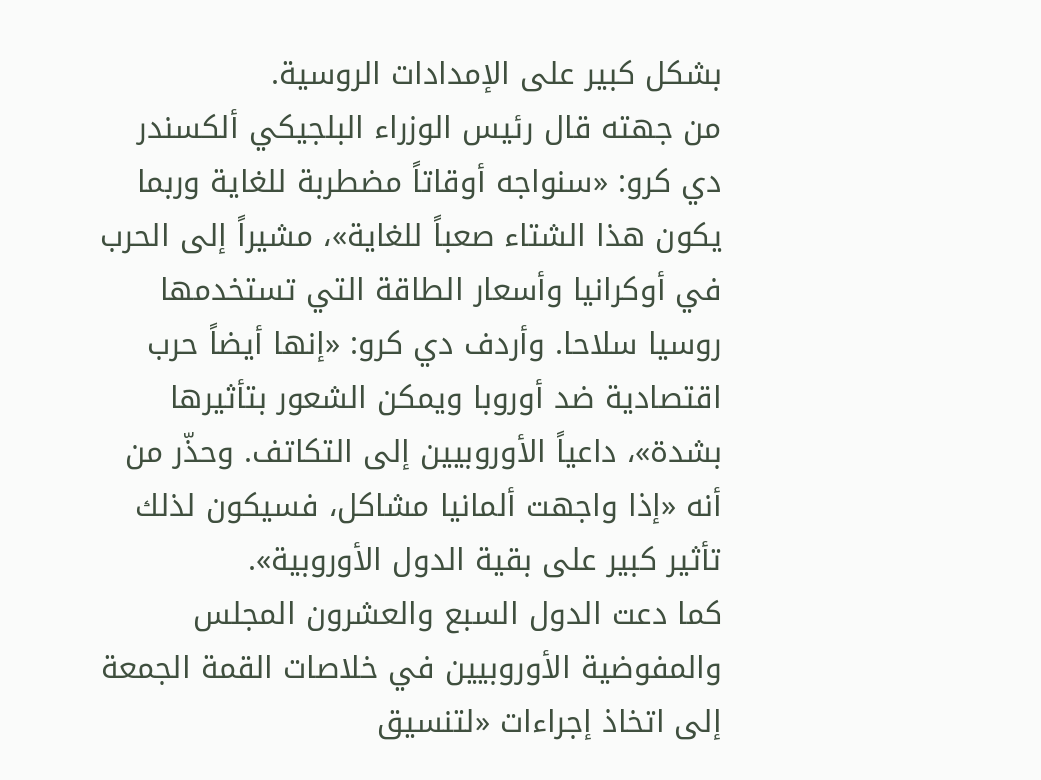بشكل كبير على الإمدادات الروسية.
من جهته قال رئيس الوزراء البلجيكي ألكسندر دي كرو: «سنواجه أوقاتاً مضطربة للغاية وربما يكون هذا الشتاء صعباً للغاية»، مشيراً إلى الحرب في أوكرانيا وأسعار الطاقة التي تستخدمها روسيا سلاحا. وأردف دي كرو: «إنها أيضاً حرب اقتصادية ضد أوروبا ويمكن الشعور بتأثيرها بشدة»، داعياً الأوروبيين إلى التكاتف. وحذّر من أنه «إذا واجهت ألمانيا مشاكل، فسيكون لذلك تأثير كبير على بقية الدول الأوروبية».
كما دعت الدول السبع والعشرون المجلس والمفوضية الأوروبيين في خلاصات القمة الجمعة إلى اتخاذ إجراءات «لتنسيق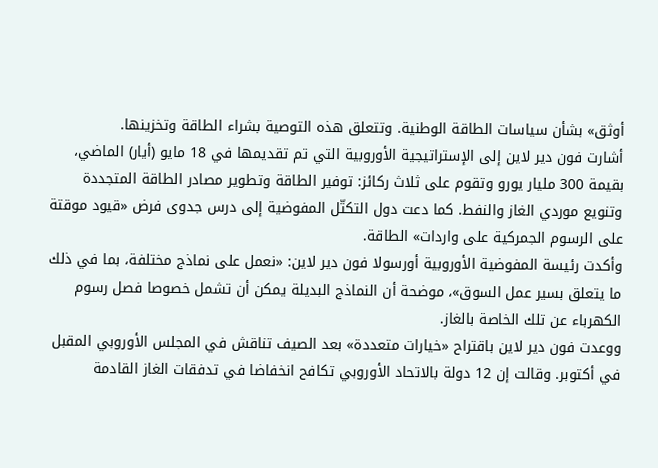أوثق» بشأن سياسات الطاقة الوطنية. وتتعلق هذه التوصية بشراء الطاقة وتخزينها.
أشارت فون دير لاين إلى الإستراتيجية الأوروبية التي تم تقديمها في 18 مايو (أيار) الماضي، بقيمة 300 مليار يورو وتقوم على ثلاث ركائز: توفير الطاقة وتطوير مصادر الطاقة المتجددة وتنويع موردي الغاز والنفط. كما دعت دول التكتّل المفوضية إلى درس جدوى فرض «قيود موقتة على الرسوم الجمركية على واردات» الطاقة.
وأكدت رئيسة المفوضية الأوروبية أورسولا فون دير لاين: «نعمل على نماذج مختلفة، بما في ذلك ما يتعلق بسير عمل السوق»، موضحة أن النماذج البديلة يمكن أن تشمل خصوصا فصل رسوم الكهرباء عن تلك الخاصة بالغاز.
ووعدت فون دير لاين باقتراح «خيارات متعددة» بعد الصيف تناقش في المجلس الأوروبي المقبل في أكتوبر. وقالت إن 12 دولة بالاتحاد الأوروبي تكافح انخفاضا في تدفقات الغاز القادمة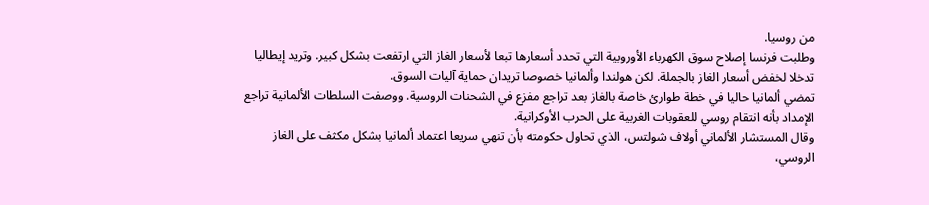من روسيا.
وطلبت فرنسا إصلاح سوق الكهرباء الأوروبية التي تحدد أسعارها تبعا لأسعار الغاز التي ارتفعت بشكل كبير. وتريد إيطاليا تدخلا لخفض أسعار الغاز بالجملة. لكن هولندا وألمانيا خصوصا تريدان حماية آليات السوق.
تمضي ألمانيا حاليا في خطة طوارئ خاصة بالغاز بعد تراجع مفزع في الشحنات الروسية. ووصفت السلطات الألمانية تراجع الإمداد بأنه انتقام روسي للعقوبات الغربية على الحرب الأوكرانية.
وقال المستشار الألماني أولاف شولتس، الذي تحاول حكومته بأن تنهي سريعا اعتماد ألمانيا بشكل مكثف على الغاز الروسي،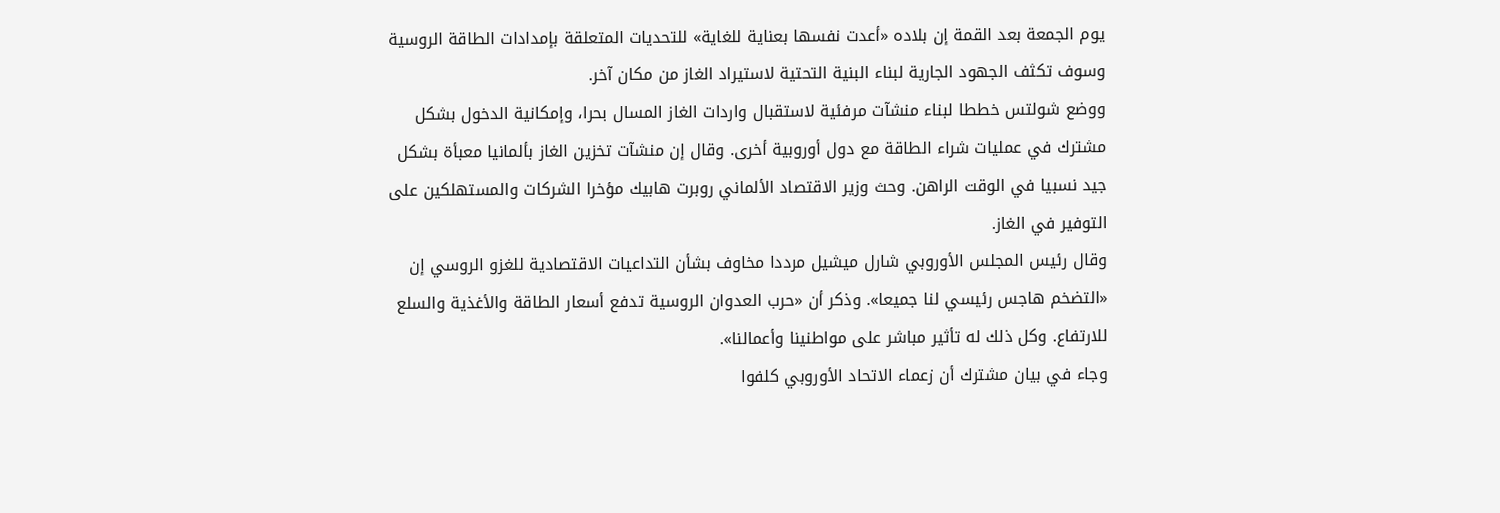يوم الجمعة بعد القمة إن بلاده «أعدت نفسها بعناية للغاية» للتحديات المتعلقة بإمدادات الطاقة الروسية وسوف تكثف الجهود الجارية لبناء البنية التحتية لاستيراد الغاز من مكان آخر.
ووضع شولتس خططا لبناء منشآت مرفئية لاستقبال واردات الغاز المسال بحرا، وإمكانية الدخول بشكل مشترك في عمليات شراء الطاقة مع دول أوروبية أخرى. وقال إن منشآت تخزين الغاز بألمانيا معبأة بشكل جيد نسبيا في الوقت الراهن. وحث وزير الاقتصاد الألماني روبرت هابيك مؤخرا الشركات والمستهلكين على التوفير في الغاز.
وقال رئيس المجلس الأوروبي شارل ميشيل مرددا مخاوف بشأن التداعيات الاقتصادية للغزو الروسي إن «التضخم هاجس رئيسي لنا جميعا». وذكر أن «حرب العدوان الروسية تدفع أسعار الطاقة والأغذية والسلع للارتفاع. وكل ذلك له تأثير مباشر على مواطنينا وأعمالنا».
وجاء في بيان مشترك أن زعماء الاتحاد الأوروبي كلفوا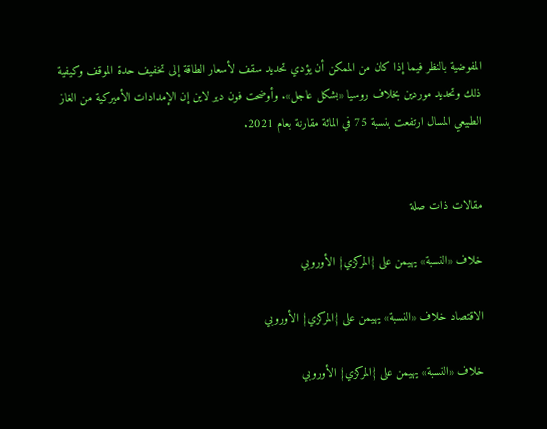المفوضية بالنظر فيما إذا كان من الممكن أن يؤدي تحديد سقف لأسعار الطاقة إلى تخفيف حدة الموقف وكيفية ذلك وتحديد موردين بخلاف روسيا «بشكل عاجل». وأوضحت فون دير لاين إن الإمدادات الأميركية من الغاز الطبيعي المسال ارتفعت بنسبة 75 في المائة مقارنة بعام 2021.


مقالات ذات صلة

خلاف «النسبة» يهيمن على {المركزي} الأوروبي

الاقتصاد خلاف «النسبة» يهيمن على {المركزي} الأوروبي

خلاف «النسبة» يهيمن على {المركزي} الأوروبي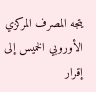يتجه المصرف المركزي الأوروبي الخميس إلى إقرار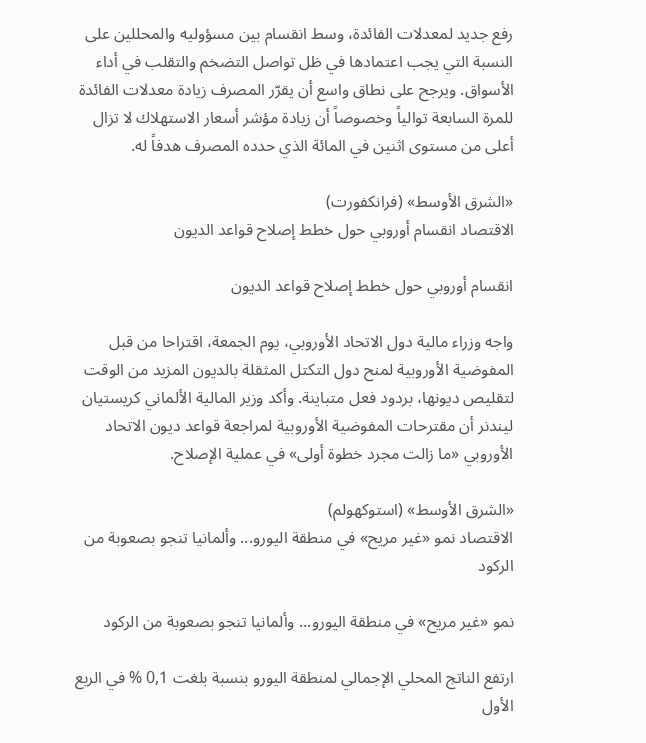رفع جديد لمعدلات الفائدة، وسط انقسام بين مسؤوليه والمحللين على النسبة التي يجب اعتمادها في ظل تواصل التضخم والتقلب في أداء الأسواق. ويرجح على نطاق واسع أن يقرّر المصرف زيادة معدلات الفائدة للمرة السابعة توالياً وخصوصاً أن زيادة مؤشر أسعار الاستهلاك لا تزال أعلى من مستوى اثنين في المائة الذي حدده المصرف هدفاً له.

«الشرق الأوسط» (فرانكفورت)
الاقتصاد انقسام أوروبي حول خطط إصلاح قواعد الديون

انقسام أوروبي حول خطط إصلاح قواعد الديون

واجه وزراء مالية دول الاتحاد الأوروبي، يوم الجمعة، اقتراحا من قبل المفوضية الأوروبية لمنح دول التكتل المثقلة بالديون المزيد من الوقت لتقليص ديونها، بردود فعل متباينة. وأكد وزير المالية الألماني كريستيان ليندنر أن مقترحات المفوضية الأوروبية لمراجعة قواعد ديون الاتحاد الأوروبي «ما زالت مجرد خطوة أولى» في عملية الإصلاح.

«الشرق الأوسط» (استوكهولم)
الاقتصاد نمو «غير مريح» في منطقة اليورو... وألمانيا تنجو بصعوبة من الركود

نمو «غير مريح» في منطقة اليورو... وألمانيا تنجو بصعوبة من الركود

ارتفع الناتج المحلي الإجمالي لمنطقة اليورو بنسبة بلغت 0,1 % في الربع الأول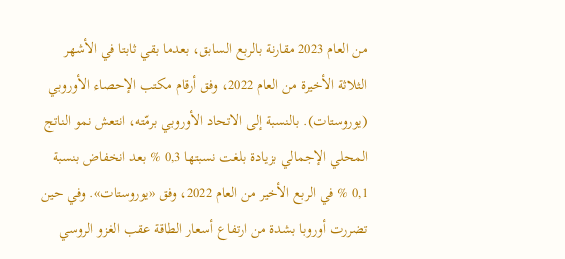من العام 2023 مقارنة بالربع السابق، بعدما بقي ثابتا في الأشهر الثلاثة الأخيرة من العام 2022، وفق أرقام مكتب الإحصاء الأوروبي (يوروستات). بالنسبة إلى الاتحاد الأوروبي برمّته، انتعش نمو الناتج المحلي الإجمالي بزيادة بلغت نسبتها 0,3 % بعد انخفاض بنسبة 0,1 % في الربع الأخير من العام 2022، وفق «يوروستات». وفي حين تضررت أوروبا بشدة من ارتفاع أسعار الطاقة عقب الغزو الروسي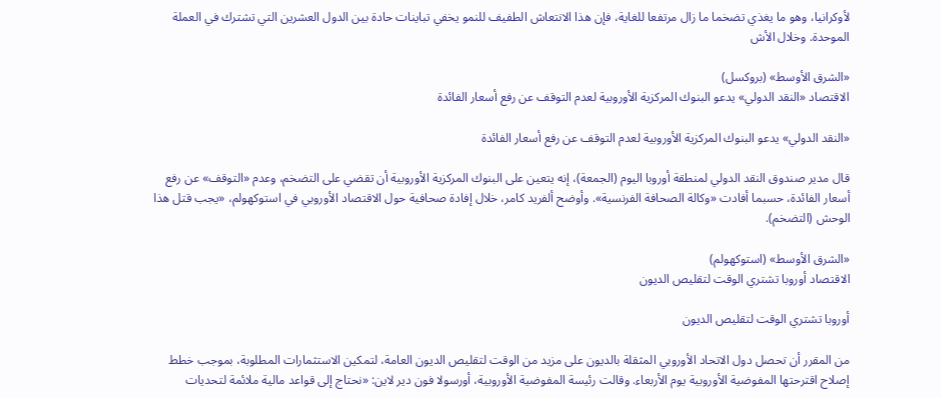لأوكرانيا، وهو ما يغذي تضخما ما زال مرتفعا للغاية، فإن هذا الانتعاش الطفيف للنمو يخفي تباينات حادة بين الدول العشرين التي تشترك في العملة الموحدة. وخلال الأش

«الشرق الأوسط» (بروكسل)
الاقتصاد «النقد الدولي» يدعو البنوك المركزية الأوروبية لعدم التوقف عن رفع أسعار الفائدة

«النقد الدولي» يدعو البنوك المركزية الأوروبية لعدم التوقف عن رفع أسعار الفائدة

قال مدير صندوق النقد الدولي لمنطقة أوروبا اليوم (الجمعة)، إنه يتعين على البنوك المركزية الأوروبية أن تقضي على التضخم، وعدم «التوقف» عن رفع أسعار الفائدة، حسبما أفادت «وكالة الصحافة الفرنسية». وأوضح ألفريد كامر، خلال إفادة صحافية حول الاقتصاد الأوروبي في استوكهولم، «يجب قتل هذا الوحش (التضخم).

«الشرق الأوسط» (استوكهولم)
الاقتصاد أوروبا تشتري الوقت لتقليص الديون

أوروبا تشتري الوقت لتقليص الديون

من المقرر أن تحصل دول الاتحاد الأوروبي المثقلة بالديون على مزيد من الوقت لتقليص الديون العامة، لتمكين الاستثمارات المطلوبة، بموجب خطط إصلاح اقترحتها المفوضية الأوروبية يوم الأربعاء. وقالت رئيسة المفوضية الأوروبية، أورسولا فون دير لاين: «نحتاج إلى قواعد مالية ملائمة لتحديات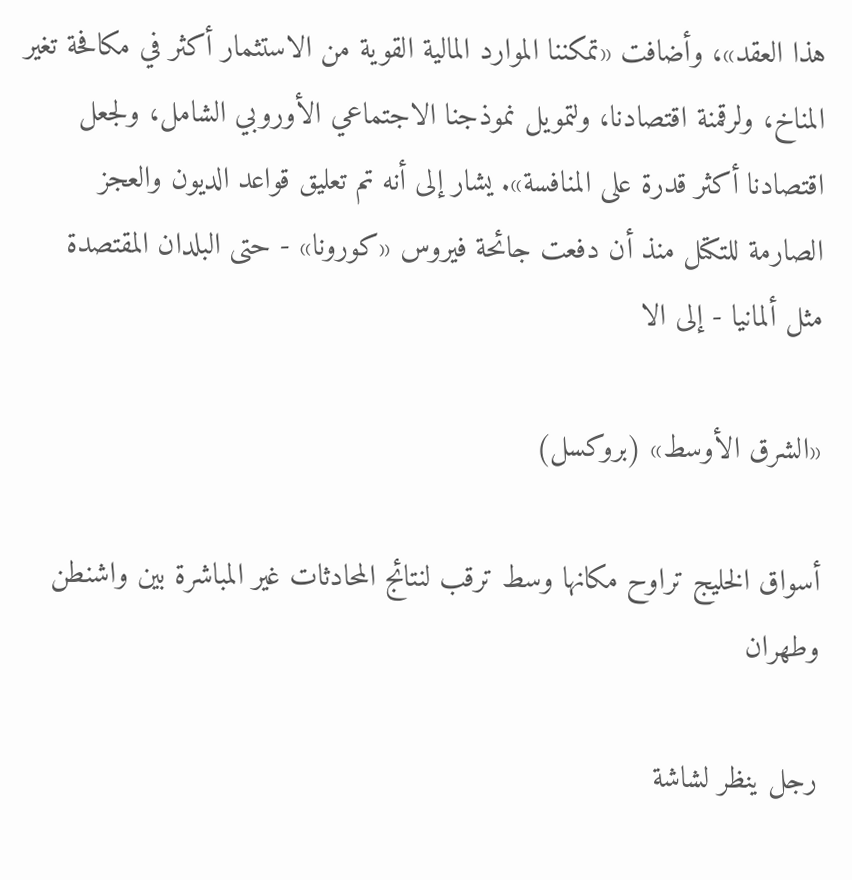هذا العقد»، وأضافت «تمكننا الموارد المالية القوية من الاستثمار أكثر في مكافحة تغير المناخ، ولرقمنة اقتصادنا، ولتمويل نموذجنا الاجتماعي الأوروبي الشامل، ولجعل اقتصادنا أكثر قدرة على المنافسة». يشار إلى أنه تم تعليق قواعد الديون والعجز الصارمة للتكتل منذ أن دفعت جائحة فيروس «كورونا» - حتى البلدان المقتصدة مثل ألمانيا - إلى الا

«الشرق الأوسط» (بروكسل)

أسواق الخليج تراوح مكانها وسط ترقب لنتائج المحادثات غير المباشرة بين واشنطن وطهران

رجل ينظر لشاشة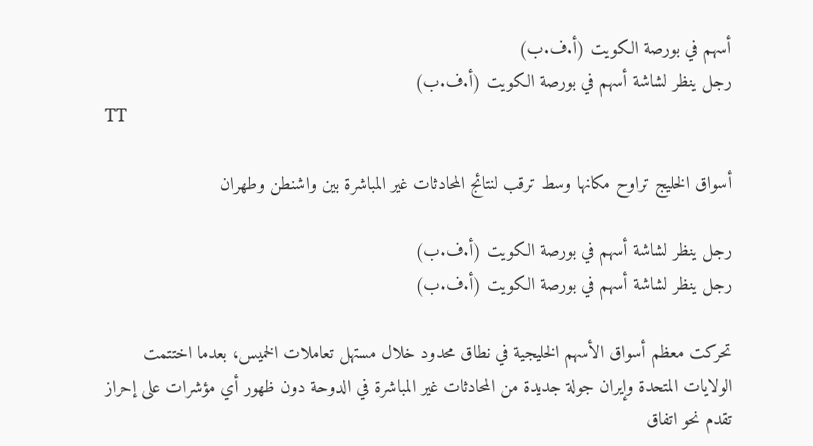أسهم في بورصة الكويت (أ.ف.ب)
رجل ينظر لشاشة أسهم في بورصة الكويت (أ.ف.ب)
TT

أسواق الخليج تراوح مكانها وسط ترقب لنتائج المحادثات غير المباشرة بين واشنطن وطهران

رجل ينظر لشاشة أسهم في بورصة الكويت (أ.ف.ب)
رجل ينظر لشاشة أسهم في بورصة الكويت (أ.ف.ب)

تحركت معظم أسواق الأسهم الخليجية في نطاق محدود خلال مستهل تعاملات الخميس، بعدما اختتمت الولايات المتحدة وإيران جولة جديدة من المحادثات غير المباشرة في الدوحة دون ظهور أي مؤشرات على إحراز تقدم نحو اتفاق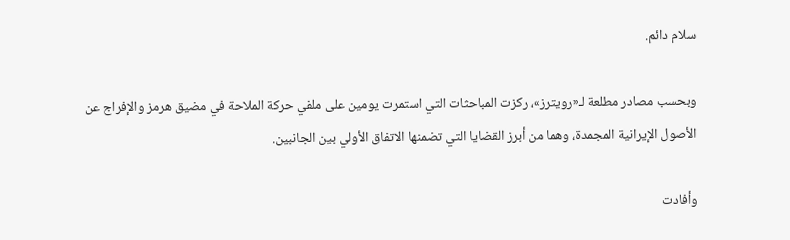سلام دائم.

وبحسب مصادر مطلعة لـ«رويترز»، ركزت المباحثات التي استمرت يومين على ملفي حركة الملاحة في مضيق هرمز والإفراج عن الأصول الإيرانية المجمدة، وهما من أبرز القضايا التي تضمنها الاتفاق الأولي بين الجانبين.

وأفادت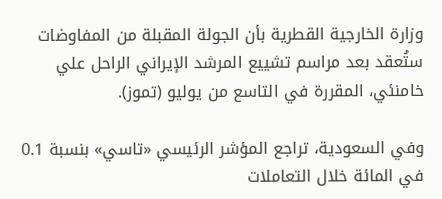وزارة الخارجية القطرية بأن الجولة المقبلة من المفاوضات ستُعقد بعد مراسم تشييع المرشد الإيراني الراحل علي خامنئي، المقررة في التاسع من يوليو (تموز).

وفي السعودية، تراجع المؤشر الرئيسي «تاسي» بنسبة 0.1 في المائة خلال التعاملات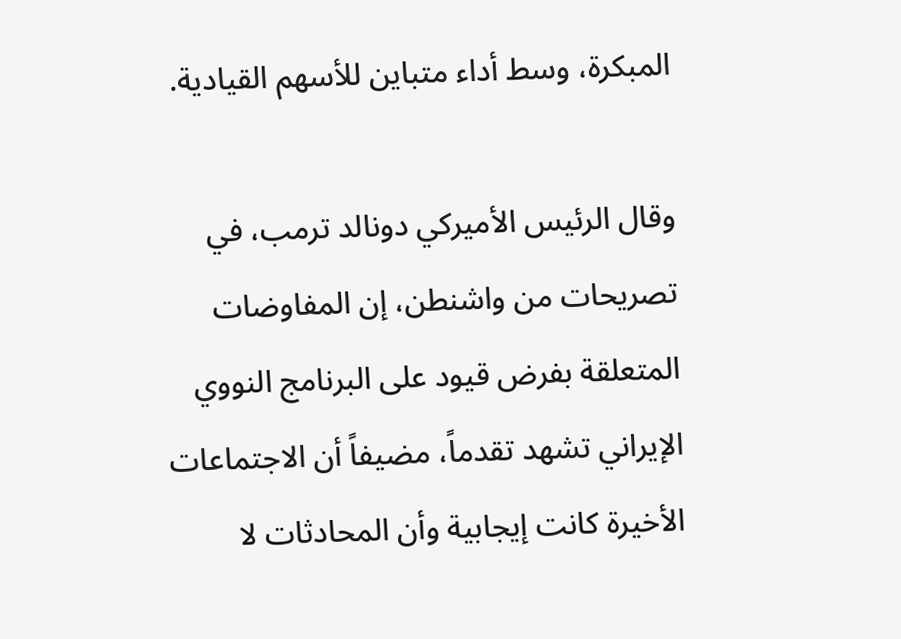المبكرة، وسط أداء متباين للأسهم القيادية.

وقال الرئيس الأميركي دونالد ترمب، في تصريحات من واشنطن، إن المفاوضات المتعلقة بفرض قيود على البرنامج النووي الإيراني تشهد تقدماً، مضيفاً أن الاجتماعات الأخيرة كانت إيجابية وأن المحادثات لا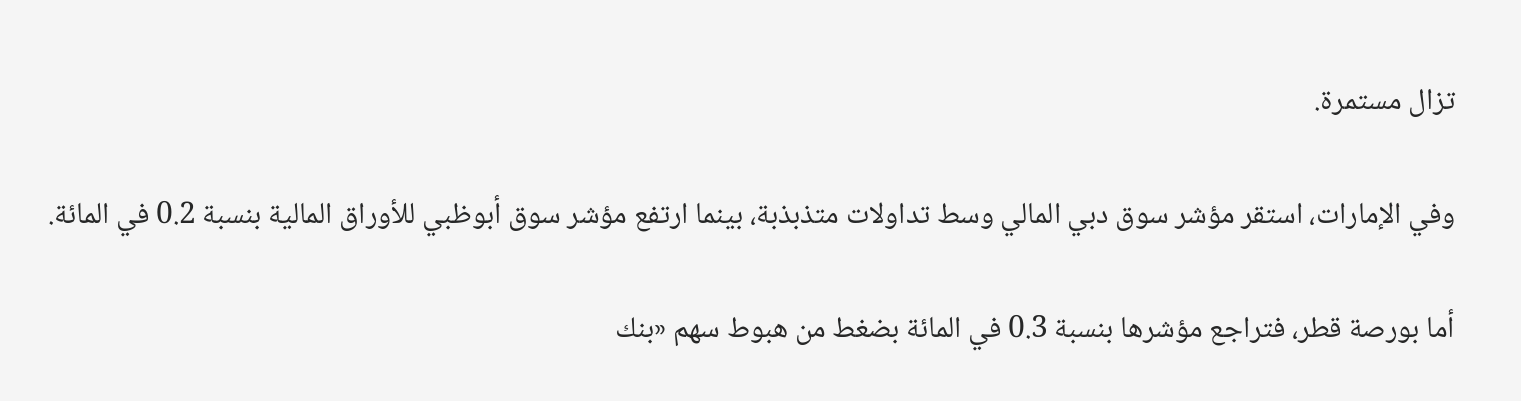تزال مستمرة.

وفي الإمارات، استقر مؤشر سوق دبي المالي وسط تداولات متذبذبة، بينما ارتفع مؤشر سوق أبوظبي للأوراق المالية بنسبة 0.2 في المائة.

أما بورصة قطر، فتراجع مؤشرها بنسبة 0.3 في المائة بضغط من هبوط سهم «بنك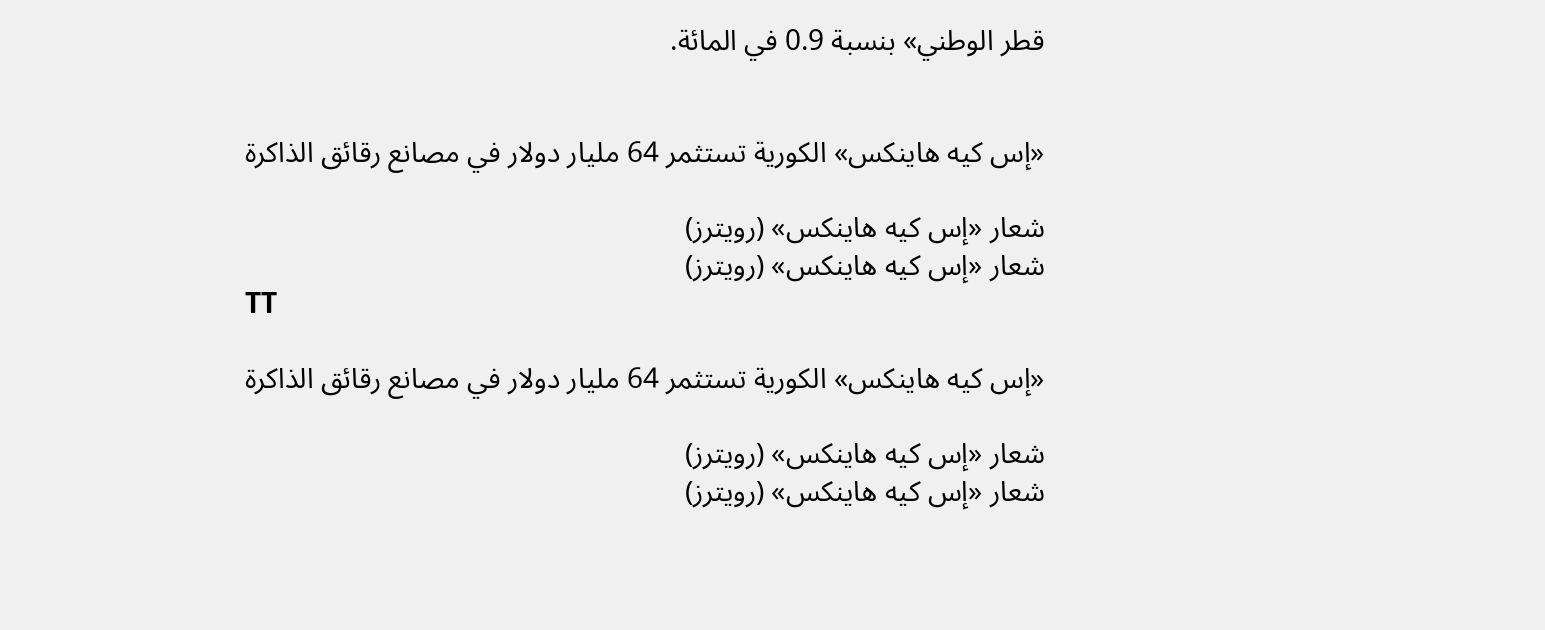قطر الوطني» بنسبة 0.9 في المائة.


«إس كيه هاينكس» الكورية تستثمر 64 مليار دولار في مصانع رقائق الذاكرة

شعار «إس كيه هاينكس» (رويترز)
شعار «إس كيه هاينكس» (رويترز)
TT

«إس كيه هاينكس» الكورية تستثمر 64 مليار دولار في مصانع رقائق الذاكرة

شعار «إس كيه هاينكس» (رويترز)
شعار «إس كيه هاينكس» (رويترز)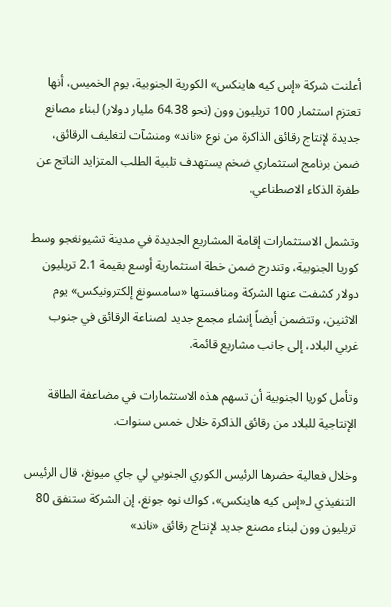أعلنت شركة «إس كيه هاينكس» الكورية الجنوبية، يوم الخميس، أنها تعتزم استثمار 100 تريليون وون (نحو 64.38 مليار دولار) لبناء مصانع جديدة لإنتاج رقائق الذاكرة من نوع «ناند» ومنشآت لتغليف الرقائق، ضمن برنامج استثماري ضخم يستهدف تلبية الطلب المتزايد الناتج عن طفرة الذكاء الاصطناعي.

وتشمل الاستثمارات إقامة المشاريع الجديدة في مدينة تشيونغجو وسط كوريا الجنوبية، وتندرج ضمن خطة استثمارية أوسع بقيمة 2.1 تريليون دولار كشفت عنها الشركة ومنافستها «سامسونغ إلكترونيكس» يوم الاثنين، وتتضمن أيضاً إنشاء مجمع جديد لصناعة الرقائق في جنوب غربي البلاد، إلى جانب مشاريع قائمة.

وتأمل كوريا الجنوبية أن تسهم هذه الاستثمارات في مضاعفة الطاقة الإنتاجية للبلاد من رقائق الذاكرة خلال خمس سنوات.

وخلال فعالية حضرها الرئيس الكوري الجنوبي لي جاي ميونغ، قال الرئيس التنفيذي لـ«إس كيه هاينكس»، كواك نوه جونغ، إن الشركة ستنفق 80 تريليون وون لبناء مصنع جديد لإنتاج رقائق «ناند»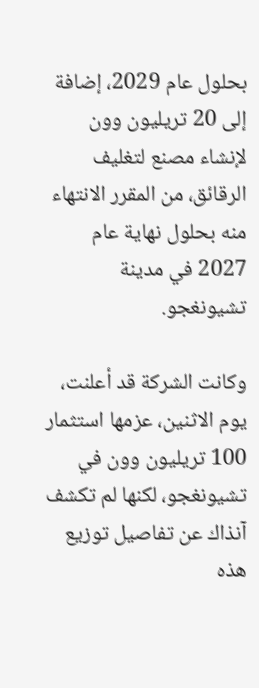بحلول عام 2029، إضافة إلى 20 تريليون وون لإنشاء مصنع لتغليف الرقائق، من المقرر الانتهاء منه بحلول نهاية عام 2027 في مدينة تشيونغجو.

وكانت الشركة قد أعلنت، يوم الاثنين، عزمها استثمار 100 تريليون وون في تشيونغجو، لكنها لم تكشف آنذاك عن تفاصيل توزيع هذه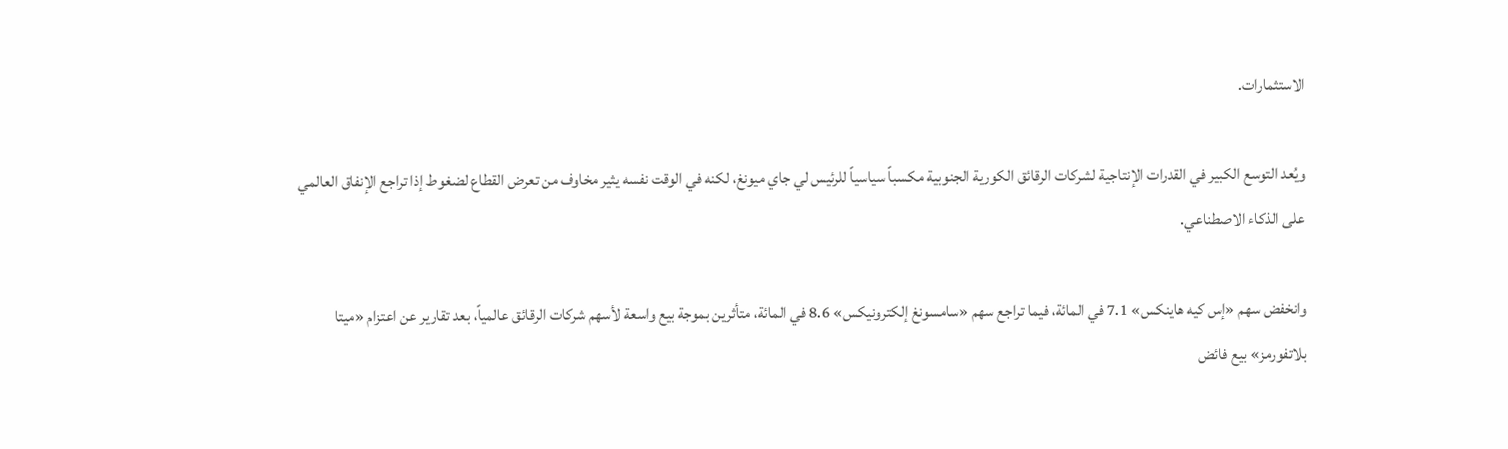الاستثمارات.

ويُعد التوسع الكبير في القدرات الإنتاجية لشركات الرقائق الكورية الجنوبية مكسباً سياسياً للرئيس لي جاي ميونغ، لكنه في الوقت نفسه يثير مخاوف من تعرض القطاع لضغوط إذا تراجع الإنفاق العالمي على الذكاء الاصطناعي.

وانخفض سهم «إس كيه هاينكس» 7.1 في المائة، فيما تراجع سهم «سامسونغ إلكترونيكس» 8.6 في المائة، متأثرين بموجة بيع واسعة لأسهم شركات الرقائق عالمياً، بعد تقارير عن اعتزام «ميتا بلاتفورمز» بيع فائض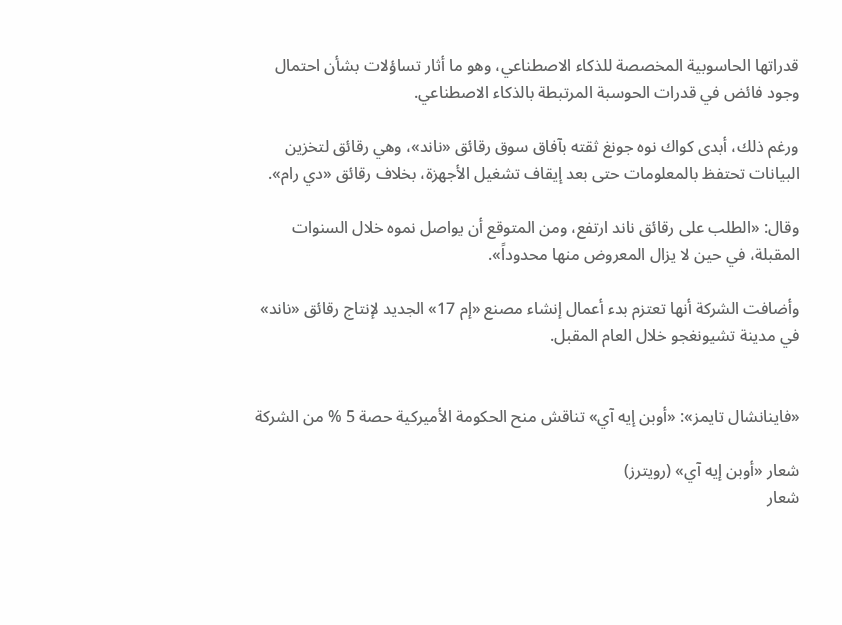قدراتها الحاسوبية المخصصة للذكاء الاصطناعي، وهو ما أثار تساؤلات بشأن احتمال وجود فائض في قدرات الحوسبة المرتبطة بالذكاء الاصطناعي.

ورغم ذلك، أبدى كواك نوه جونغ ثقته بآفاق سوق رقائق «ناند»، وهي رقائق لتخزين البيانات تحتفظ بالمعلومات حتى بعد إيقاف تشغيل الأجهزة، بخلاف رقائق «دي رام».

وقال: «الطلب على رقائق ناند ارتفع، ومن المتوقع أن يواصل نموه خلال السنوات المقبلة، في حين لا يزال المعروض منها محدوداً».

وأضافت الشركة أنها تعتزم بدء أعمال إنشاء مصنع «إم 17» الجديد لإنتاج رقائق «ناند» في مدينة تشيونغجو خلال العام المقبل.


«فاينانشال تايمز»: «أوبن إيه آي» تناقش منح الحكومة الأميركية حصة 5 % من الشركة

شعار «أوبن إيه آي» (رويترز)
شعار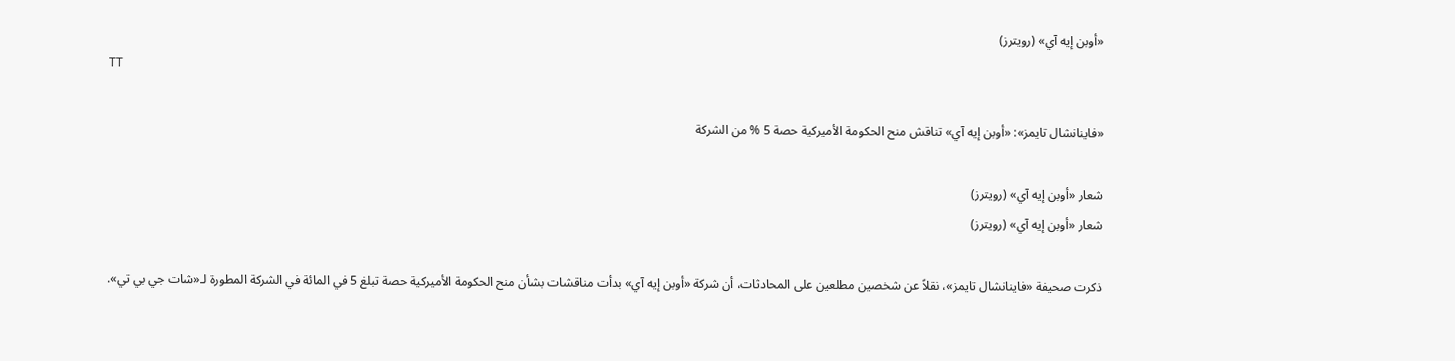«أوبن إيه آي» (رويترز)
TT

«فاينانشال تايمز»: «أوبن إيه آي» تناقش منح الحكومة الأميركية حصة 5 % من الشركة

شعار «أوبن إيه آي» (رويترز)
شعار «أوبن إيه آي» (رويترز)

ذكرت صحيفة «فاينانشال تايمز»، نقلاً عن شخصين مطلعين على المحادثات، أن شركة «أوبن إيه آي» بدأت مناقشات بشأن منح الحكومة الأميركية حصة تبلغ 5 في المائة في الشركة المطورة لـ«شات جي بي تي».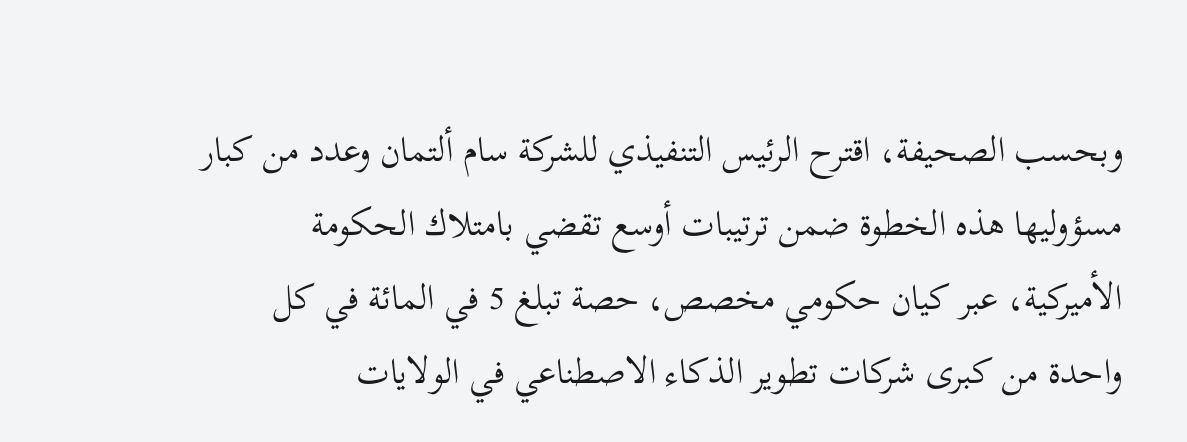وبحسب الصحيفة، اقترح الرئيس التنفيذي للشركة سام ألتمان وعدد من كبار مسؤوليها هذه الخطوة ضمن ترتيبات أوسع تقضي بامتلاك الحكومة الأميركية، عبر كيان حكومي مخصص، حصة تبلغ 5 في المائة في كل واحدة من كبرى شركات تطوير الذكاء الاصطناعي في الولايات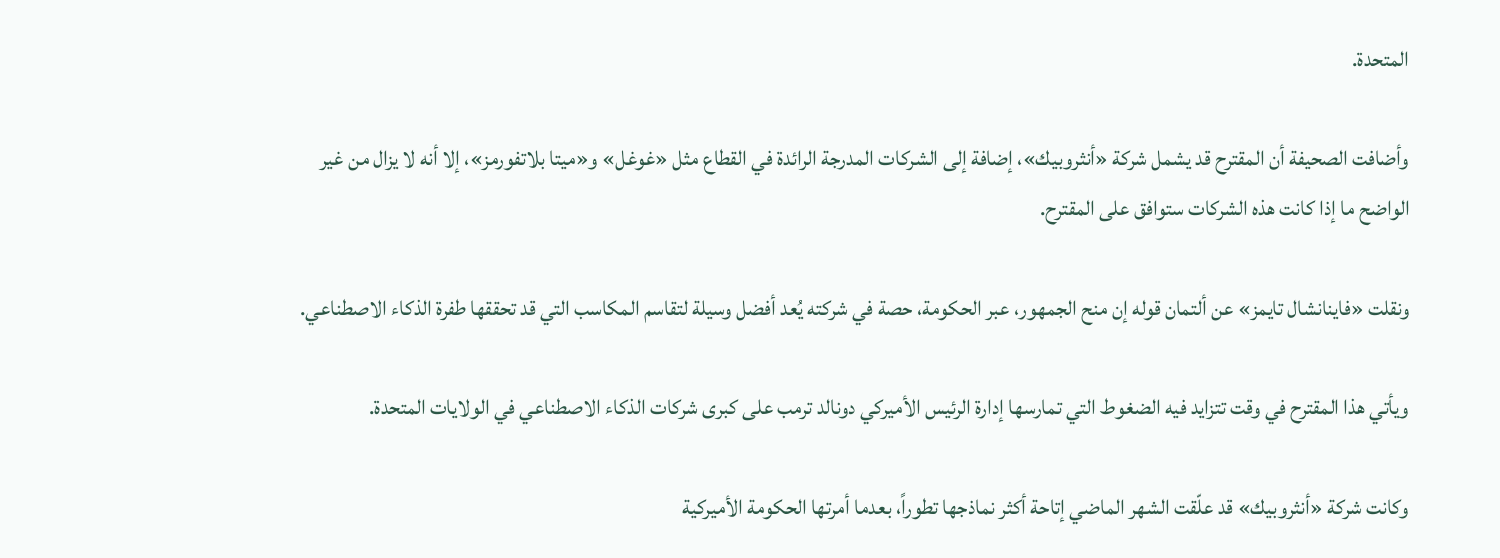المتحدة.

وأضافت الصحيفة أن المقترح قد يشمل شركة «أنثروبيك»، إضافة إلى الشركات المدرجة الرائدة في القطاع مثل «غوغل» و«ميتا بلاتفورمز»، إلا أنه لا يزال من غير الواضح ما إذا كانت هذه الشركات ستوافق على المقترح.

ونقلت «فاينانشال تايمز» عن ألتمان قوله إن منح الجمهور، عبر الحكومة، حصة في شركته يُعد أفضل وسيلة لتقاسم المكاسب التي قد تحققها طفرة الذكاء الاصطناعي.

ويأتي هذا المقترح في وقت تتزايد فيه الضغوط التي تمارسها إدارة الرئيس الأميركي دونالد ترمب على كبرى شركات الذكاء الاصطناعي في الولايات المتحدة.

وكانت شركة «أنثروبيك» قد علّقت الشهر الماضي إتاحة أكثر نماذجها تطوراً، بعدما أمرتها الحكومة الأميركية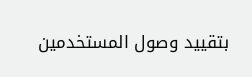بتقييد وصول المستخدمين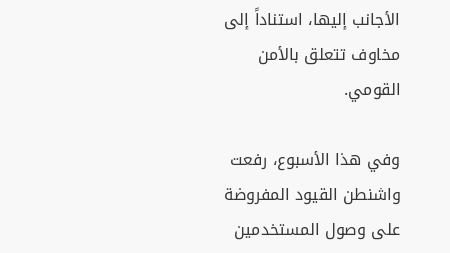الأجانب إليها، استناداً إلى مخاوف تتعلق بالأمن القومي.

وفي هذا الأسبوع، رفعت واشنطن القيود المفروضة على وصول المستخدمين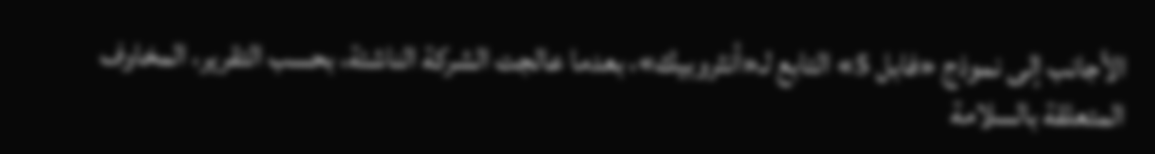الأجانب إلى نموذج «فابل 5» التابع لـ«أنثروبيك»، بعدما عالجت الشركة الناشئة، بحسب التقرير، المخاوف المتعلقة بالسلامة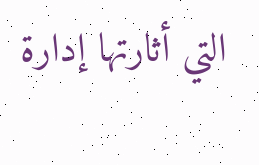التي أثارتها إدارة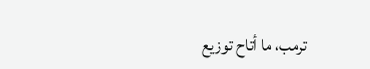ترمب، ما أتاح توزيع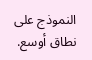النموذج على نطاق أوسع.